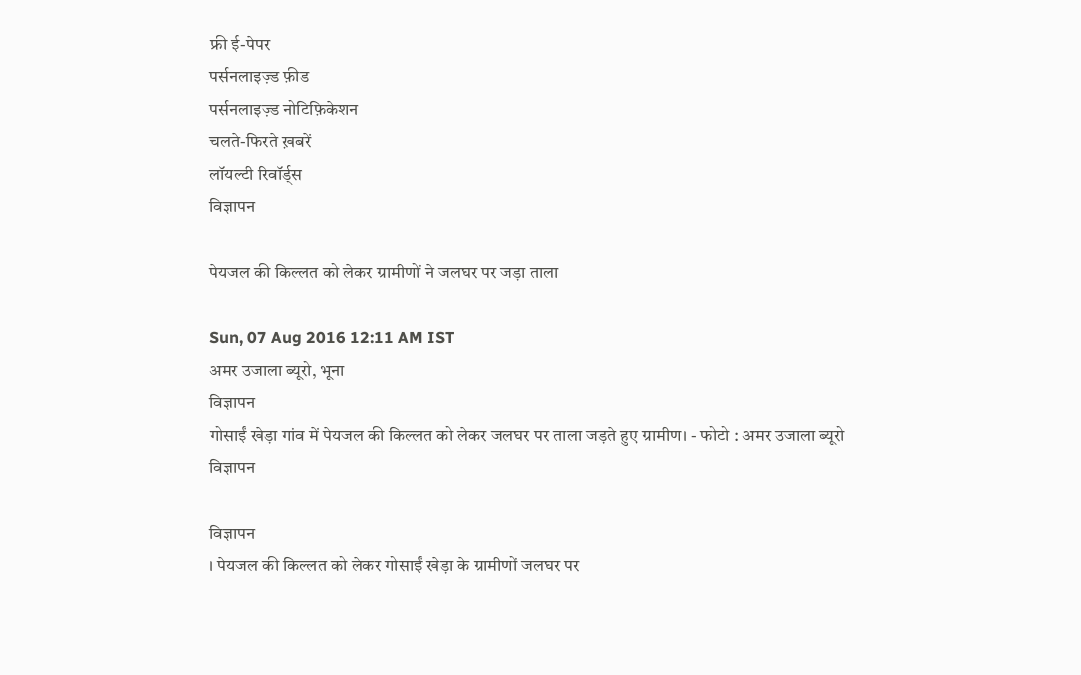फ्री ई-पेपर
पर्सनलाइज़्ड फ़ीड
पर्सनलाइज़्ड नोटिफ़िकेशन
चलते-फिरते ख़बरें
लॉयल्टी रिवॉर्ड्स
विज्ञापन

पेयजल की किल्लत को लेकर ग्रामीणों ने जलघर पर जड़ा ताला

Sun, 07 Aug 2016 12:11 AM IST
अमर उजाला ब्यूरो, भूना
विज्ञापन
गोसाईं खेड़ा गांव में पेयजल की किल्लत को लेकर जलघर पर ताला जड़ते हुए ग्रामीण। - फोटो : अमर उजाला ब्यूरो
विज्ञापन

विज्ञापन
। पेयजल की किल्लत को लेकर गोसाईं खेड़ा के ग्रामीणों जलघर पर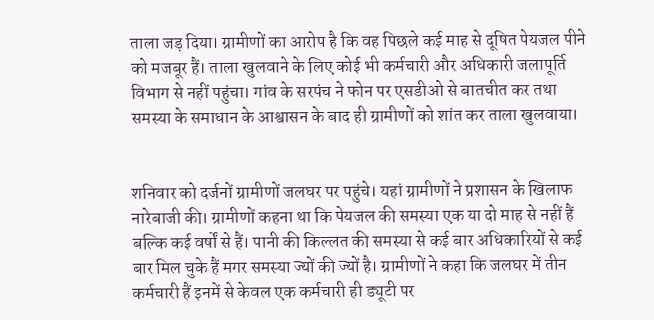ताला जड़ दिया। ग्रामीणों का आरोप है कि वह पिछले कई माह से दूषित पेयजल पीने को मजबूर हैं। ताला खुलवाने के लिए कोई भी कर्मचारी और अधिकारी जलापूर्ति विभाग से नहीं पहुंचा। गांव के सरपंच ने फोन पर एसडीओ से बातचीत कर तथा समस्या के समाधान के आश्वासन के बाद ही ग्रामीणों को शांत कर ताला खुलवाया।


शनिवार को दर्जनों ग्रामीणों जलघर पर पहुंचे। यहां ग्रामीणों ने प्रशासन के खिलाफ नारेबाजी की। ग्रामीणों कहना था कि पेयजल की समस्या एक या दो माह से नहीं हैं बल्कि कई वर्षों से हैं। पानी की किल्लत की समस्या से कई बार अधिकारियों से कई बार मिल चुके हैं मगर समस्या ज्यों की ज्यों है। ग्रामीणों ने कहा कि जलघर में तीन कर्मचारी हैं इनमें से केवल एक कर्मचारी ही ड्यूटी पर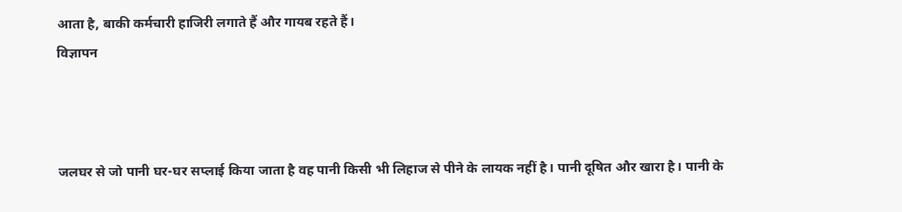आता है, बाकी कर्मचारी हाजिरी लगाते हैं और गायब रहते हैं।
विज्ञापन



जलघर से जो पानी घर-घर सप्लाई किया जाता है वह पानी किसी भी लिहाज से पीने के लायक नहीं है। पानी दूषित और खारा है। पानी के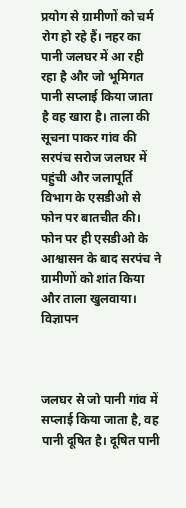प्रयोग से ग्रामीणों को चर्म रोग हो रहे हैं। नहर का पानी जलघर में आ रही रहा है और जो भूमिगत पानी सप्लाई किया जाता है वह खारा है। ताला की सूचना पाकर गांव की सरपंच सरोज जलघर में पहुंची और जलापूर्ति विभाग के एसडीओ से फोन पर बातचीत की। फोन पर ही एसडीओ के आश्वासन के बाद सरपंच ने ग्रामीणों को शांत किया और ताला खुलवाया।
विज्ञापन



जलघर से जो पानी गांव में सप्लाई किया जाता है, वह पानी दूषित है। दूषित पानी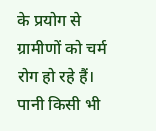के प्रयोग से ग्रामीणों को चर्म रोग हो रहे हैं। पानी किसी भी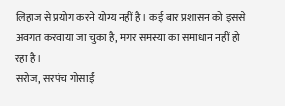लिहाज से प्रयोग करने योग्य नहीं है। कई बार प्रशासन को इससे अवगत करवाया जा चुका है, मगर समस्या का समाधान नहीं हो रहा है।
सरोज, सरपंच गोसाईं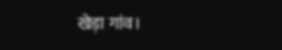खेड़ा गांव।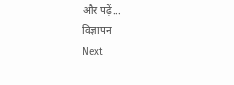और पढ़ें...
विज्ञापन
Next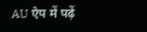AU ऐप में पढ़ें